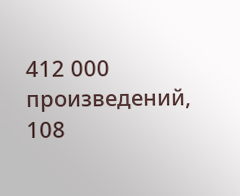412 000 произведений, 108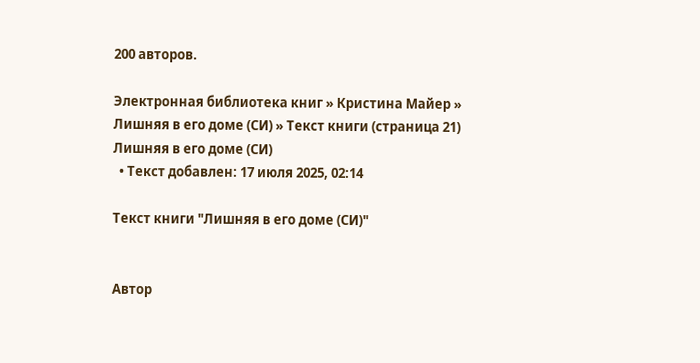200 авторов.

Электронная библиотека книг » Кристина Майер » Лишняя в его доме (СИ) » Текст книги (страница 21)
Лишняя в его доме (СИ)
  • Текст добавлен: 17 июля 2025, 02:14

Текст книги "Лишняя в его доме (СИ)"


Автор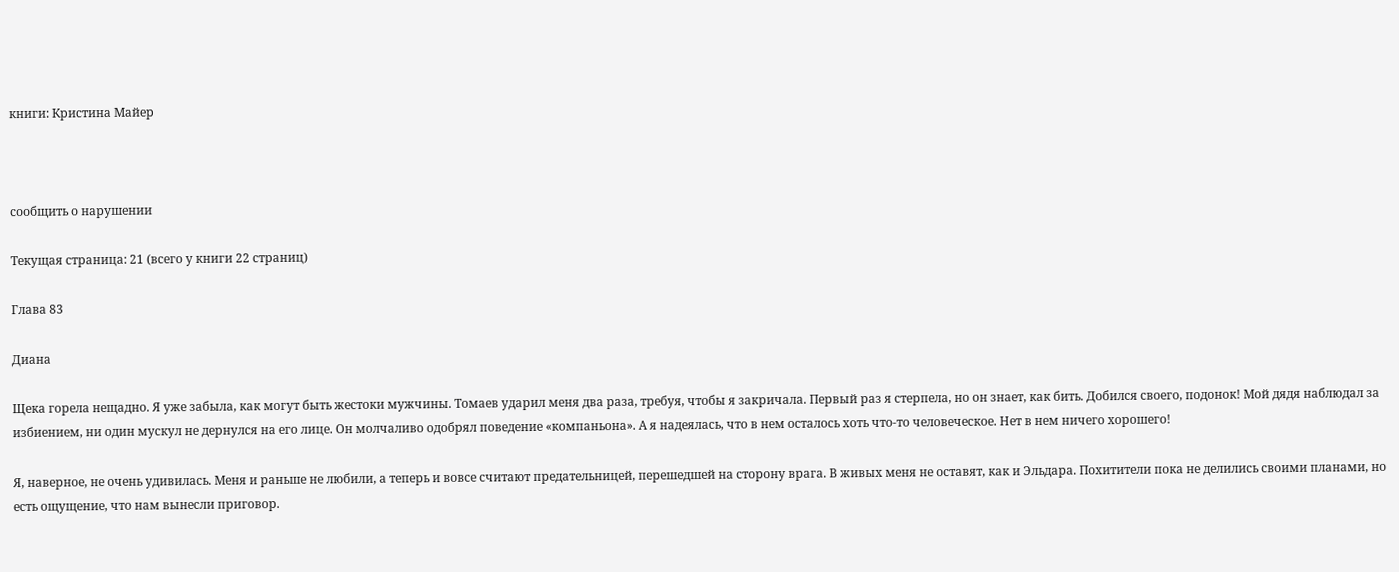книги: Кристина Майер



сообщить о нарушении

Текущая страница: 21 (всего у книги 22 страниц)

Глава 83

Диана

Щека горела нещадно. Я уже забыла, как могут быть жестоки мужчины. Томаев ударил меня два раза, требуя, чтобы я закричала. Первый раз я стерпела, но он знает, как бить. Добился своего, подонок! Мой дядя наблюдал за избиением, ни один мускул не дернулся на его лице. Он молчаливо одобрял поведение «компаньона». А я надеялась, что в нем осталось хоть что-то человеческое. Нет в нем ничего хорошего!

Я, наверное, не очень удивилась. Меня и раньше не любили, а теперь и вовсе считают предательницей, перешедшей на сторону врага. В живых меня не оставят, как и Эльдара. Похитители пока не делились своими планами, но есть ощущение, что нам вынесли приговор.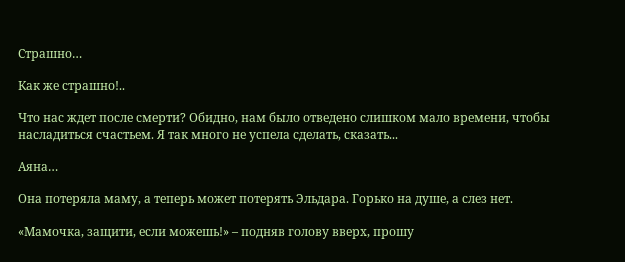Страшно…

Как же страшно!..

Что нас ждет после смерти? Обидно, нам было отведено слишком мало времени, чтобы насладиться счастьем. Я так много не успела сделать, сказать...

Аяна…

Она потеряла маму, а теперь может потерять Эльдара. Горько на душе, а слез нет.

«Мамочка, защити, если можешь!» – подняв голову вверх, прошу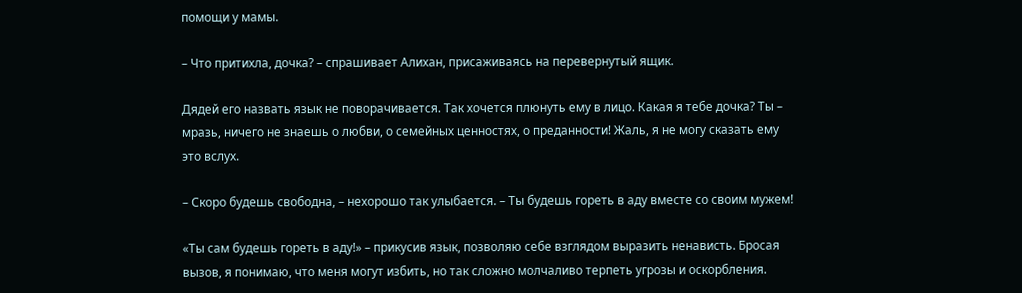помощи у мамы.

– Что притихла, дочка? – спрашивает Алихан, присаживаясь на перевернутый ящик.

Дядей его назвать язык не поворачивается. Так хочется плюнуть ему в лицо. Какая я тебе дочка? Ты – мразь, ничего не знаешь о любви, о семейных ценностях, о преданности! Жаль, я не могу сказать ему это вслух.

– Скоро будешь свободна, – нехорошо так улыбается. – Ты будешь гореть в аду вместе со своим мужем!

«Ты сам будешь гореть в аду!» – прикусив язык, позволяю себе взглядом выразить ненависть. Бросая вызов, я понимаю, что меня могут избить, но так сложно молчаливо терпеть угрозы и оскорбления.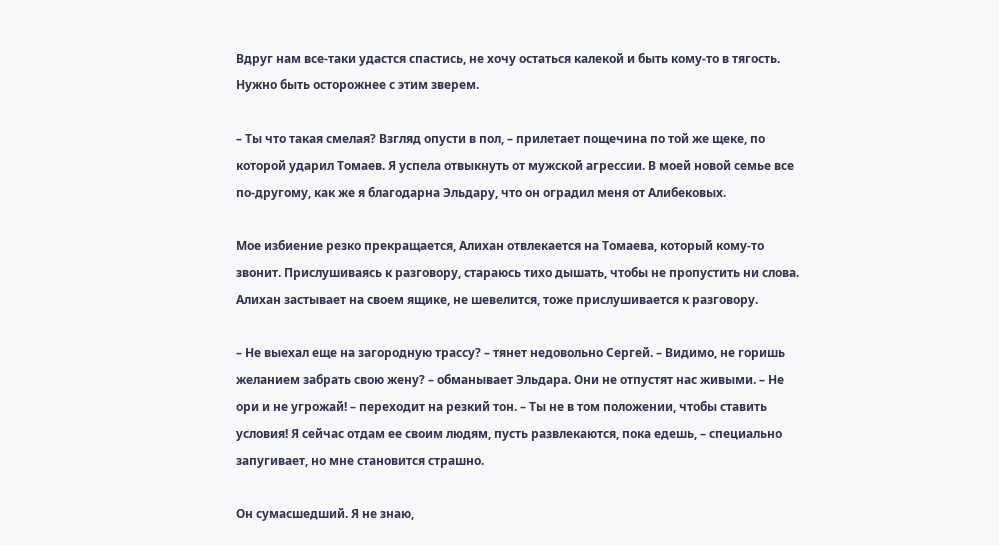Вдруг нам все-таки удастся спастись, не хочу остаться калекой и быть кому-то в тягость. Нужно быть осторожнее с этим зверем.

– Ты что такая смелая? Взгляд опусти в пол, – прилетает пощечина по той же щеке, по которой ударил Томаев. Я успела отвыкнуть от мужской агрессии. В моей новой семье все по-другому, как же я благодарна Эльдару, что он оградил меня от Алибековых.

Мое избиение резко прекращается, Алихан отвлекается на Томаева, который кому-то звонит. Прислушиваясь к разговору, стараюсь тихо дышать, чтобы не пропустить ни слова. Алихан застывает на своем ящике, не шевелится, тоже прислушивается к разговору.

– Не выехал еще на загородную трассу? – тянет недовольно Сергей. – Видимо, не горишь желанием забрать свою жену? – обманывает Эльдара. Они не отпустят нас живыми. – Не ори и не угрожай! – переходит на резкий тон. – Ты не в том положении, чтобы ставить условия! Я сейчас отдам ее своим людям, пусть развлекаются, пока едешь, – специально запугивает, но мне становится страшно.

Он сумасшедший. Я не знаю,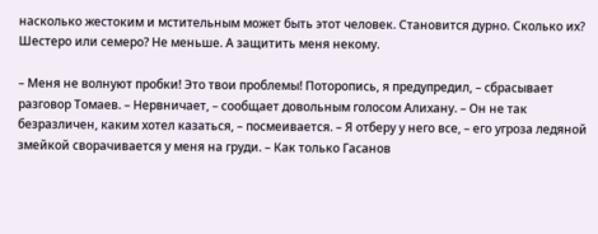насколько жестоким и мстительным может быть этот человек. Становится дурно. Сколько их? Шестеро или семеро? Не меньше. А защитить меня некому.

– Меня не волнуют пробки! Это твои проблемы! Поторопись, я предупредил, – сбрасывает разговор Томаев. – Нервничает, – сообщает довольным голосом Алихану. – Он не так безразличен, каким хотел казаться, – посмеивается. – Я отберу у него все, – его угроза ледяной змейкой сворачивается у меня на груди. – Как только Гасанов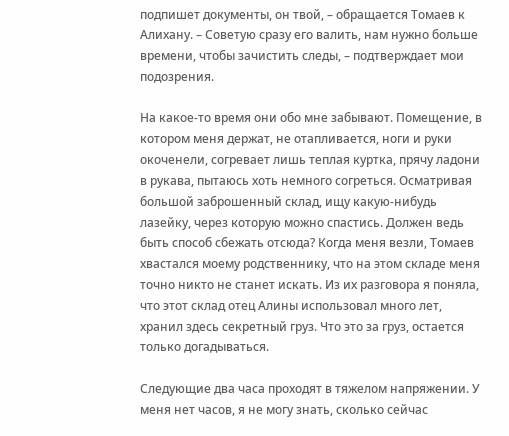подпишет документы, он твой, – обращается Томаев к Алихану. – Советую сразу его валить, нам нужно больше времени, чтобы зачистить следы, – подтверждает мои подозрения.

На какое-то время они обо мне забывают. Помещение, в котором меня держат, не отапливается, ноги и руки окоченели, согревает лишь теплая куртка, прячу ладони в рукава, пытаюсь хоть немного согреться. Осматривая большой заброшенный склад, ищу какую-нибудь лазейку, через которую можно спастись. Должен ведь быть способ сбежать отсюда? Когда меня везли, Томаев хвастался моему родственнику, что на этом складе меня точно никто не станет искать. Из их разговора я поняла, что этот склад отец Алины использовал много лет, хранил здесь секретный груз. Что это за груз, остается только догадываться.

Следующие два часа проходят в тяжелом напряжении. У меня нет часов, я не могу знать, сколько сейчас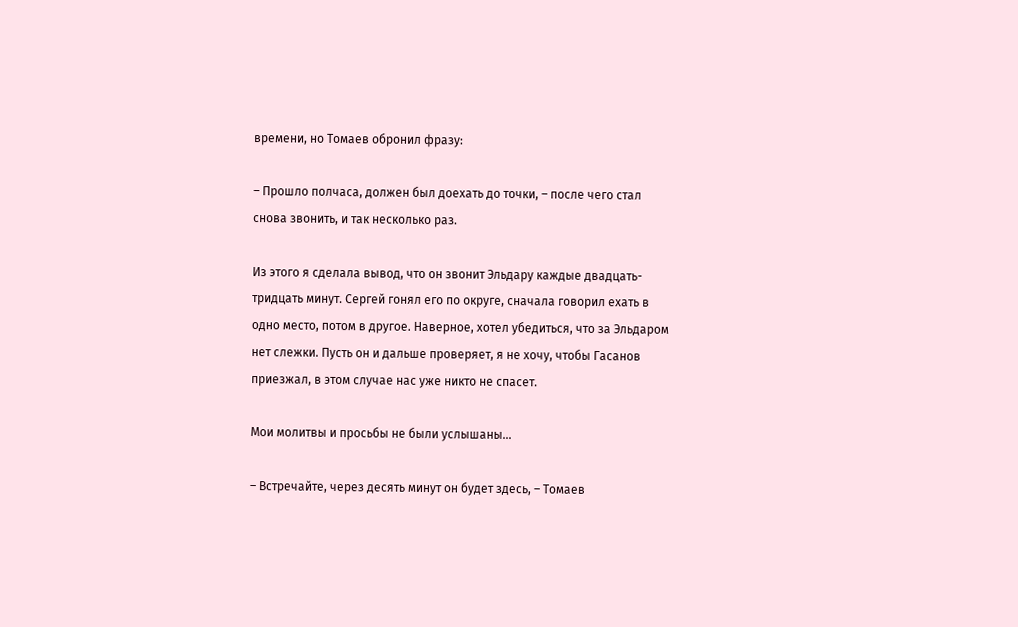времени, но Томаев обронил фразу:

– Прошло полчаса, должен был доехать до точки, – после чего стал снова звонить, и так несколько раз.

Из этого я сделала вывод, что он звонит Эльдару каждые двадцать-тридцать минут. Сергей гонял его по округе, сначала говорил ехать в одно место, потом в другое. Наверное, хотел убедиться, что за Эльдаром нет слежки. Пусть он и дальше проверяет, я не хочу, чтобы Гасанов приезжал, в этом случае нас уже никто не спасет.

Мои молитвы и просьбы не были услышаны…

– Встречайте, через десять минут он будет здесь, – Томаев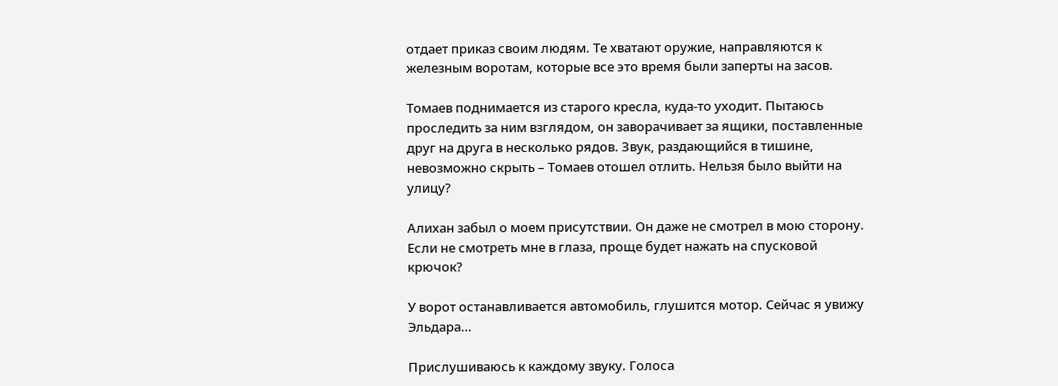отдает приказ своим людям. Те хватают оружие, направляются к железным воротам, которые все это время были заперты на засов.

Томаев поднимается из старого кресла, куда-то уходит. Пытаюсь проследить за ним взглядом, он заворачивает за ящики, поставленные друг на друга в несколько рядов. Звук, раздающийся в тишине, невозможно скрыть – Томаев отошел отлить. Нельзя было выйти на улицу?

Алихан забыл о моем присутствии. Он даже не смотрел в мою сторону. Если не смотреть мне в глаза, проще будет нажать на спусковой крючок?

У ворот останавливается автомобиль, глушится мотор. Сейчас я увижу Эльдара…

Прислушиваюсь к каждому звуку. Голоса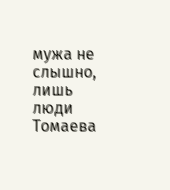мужа не слышно, лишь люди Томаева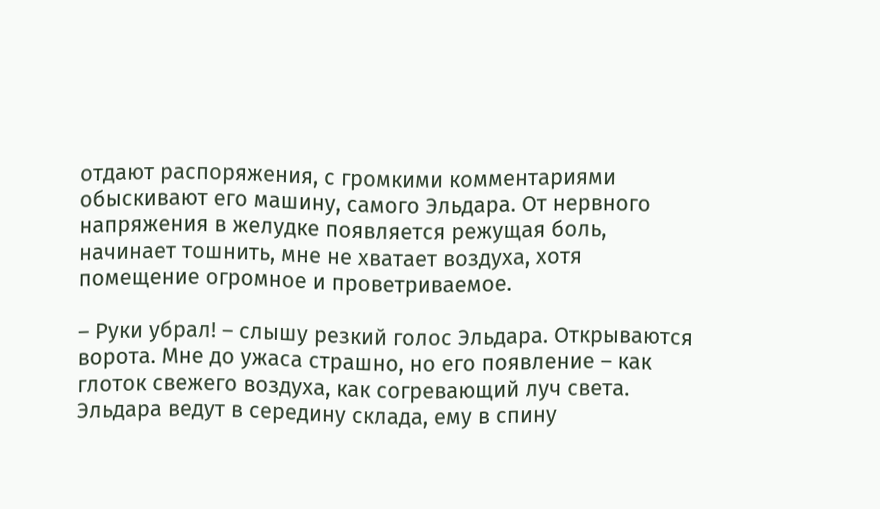отдают распоряжения, с громкими комментариями обыскивают его машину, самого Эльдара. От нервного напряжения в желудке появляется режущая боль, начинает тошнить, мне не хватает воздуха, хотя помещение огромное и проветриваемое.

– Руки убрал! – слышу резкий голос Эльдара. Открываются ворота. Мне до ужаса страшно, но его появление – как глоток свежего воздуха, как согревающий луч света. Эльдара ведут в середину склада, ему в спину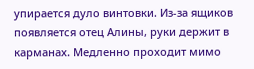упирается дуло винтовки. Из-за ящиков появляется отец Алины, руки держит в карманах. Медленно проходит мимо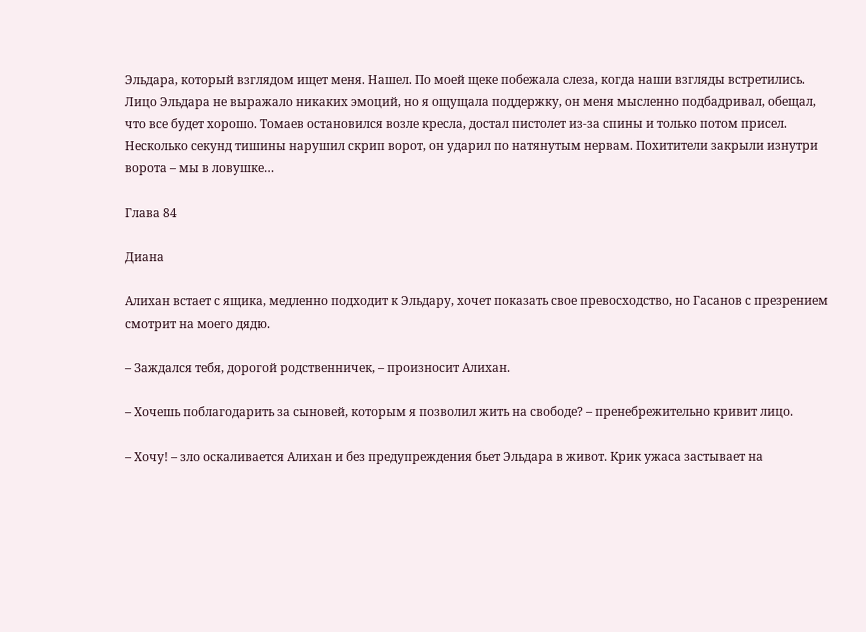Эльдара, который взглядом ищет меня. Нашел. По моей щеке побежала слеза, когда наши взгляды встретились. Лицо Эльдара не выражало никаких эмоций, но я ощущала поддержку, он меня мысленно подбадривал, обещал, что все будет хорошо. Томаев остановился возле кресла, достал пистолет из-за спины и только потом присел. Несколько секунд тишины нарушил скрип ворот, он ударил по натянутым нервам. Похитители закрыли изнутри ворота – мы в ловушке…

Глава 84

Диана

Алихан встает с ящика, медленно подходит к Эльдару, хочет показать свое превосходство, но Гасанов с презрением смотрит на моего дядю.

– Заждался тебя, дорогой родственничек, – произносит Алихан.

– Хочешь поблагодарить за сыновей, которым я позволил жить на свободе? – пренебрежительно кривит лицо.

– Хочу! – зло оскаливается Алихан и без предупреждения бьет Эльдара в живот. Крик ужаса застывает на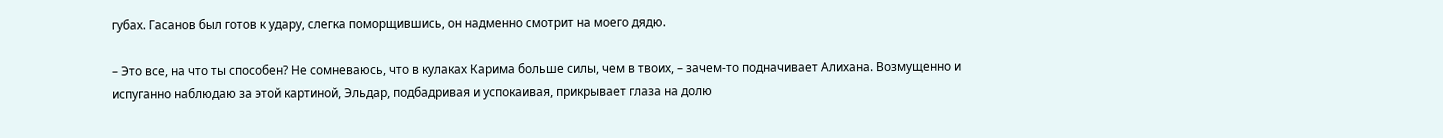губах. Гасанов был готов к удару, слегка поморщившись, он надменно смотрит на моего дядю.

– Это все, на что ты способен? Не сомневаюсь, что в кулаках Карима больше силы, чем в твоих, – зачем-то подначивает Алихана. Возмущенно и испуганно наблюдаю за этой картиной, Эльдар, подбадривая и успокаивая, прикрывает глаза на долю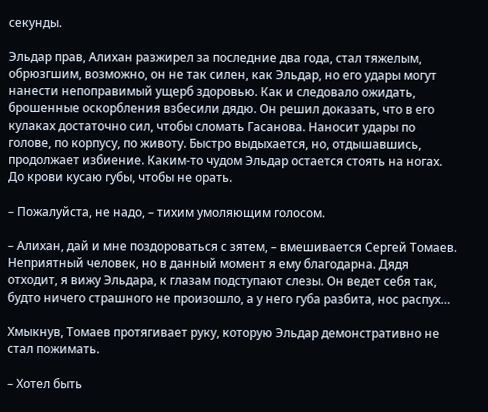секунды.

Эльдар прав, Алихан разжирел за последние два года, стал тяжелым, обрюзгшим, возможно, он не так силен, как Эльдар, но его удары могут нанести непоправимый ущерб здоровью. Как и следовало ожидать, брошенные оскорбления взбесили дядю. Он решил доказать, что в его кулаках достаточно сил, чтобы сломать Гасанова. Наносит удары по голове, по корпусу, по животу. Быстро выдыхается, но, отдышавшись, продолжает избиение. Каким-то чудом Эльдар остается стоять на ногах. До крови кусаю губы, чтобы не орать.

– Пожалуйста, не надо, – тихим умоляющим голосом.

– Алихан, дай и мне поздороваться с зятем, – вмешивается Сергей Томаев. Неприятный человек, но в данный момент я ему благодарна. Дядя отходит, я вижу Эльдара, к глазам подступают слезы. Он ведет себя так, будто ничего страшного не произошло, а у него губа разбита, нос распух…

Хмыкнув, Томаев протягивает руку, которую Эльдар демонстративно не стал пожимать.

– Хотел быть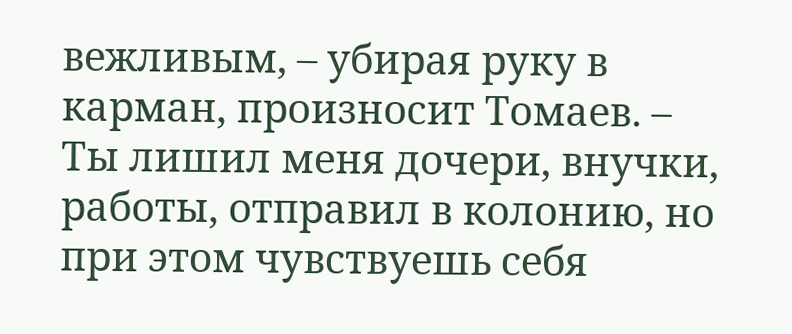вежливым, – убирая руку в карман, произносит Томаев. – Ты лишил меня дочери, внучки, работы, отправил в колонию, но при этом чувствуешь себя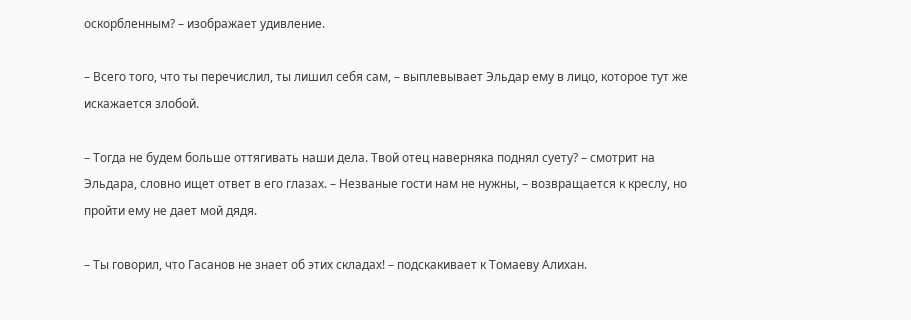оскорбленным? – изображает удивление.

– Всего того, что ты перечислил, ты лишил себя сам, – выплевывает Эльдар ему в лицо, которое тут же искажается злобой.

– Тогда не будем больше оттягивать наши дела. Твой отец наверняка поднял суету? – смотрит на Эльдара, словно ищет ответ в его глазах. – Незваные гости нам не нужны, – возвращается к креслу, но пройти ему не дает мой дядя.

– Ты говорил, что Гасанов не знает об этих складах! – подскакивает к Томаеву Алихан.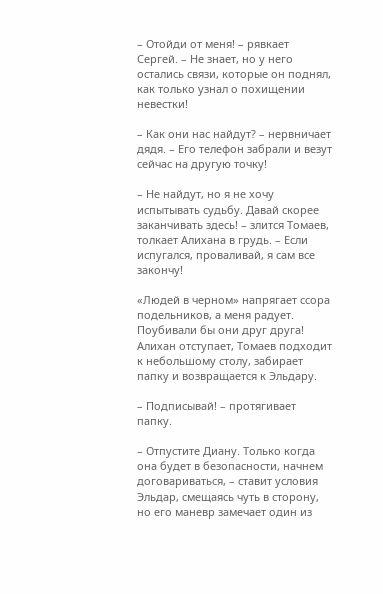– Отойди от меня! – рявкает Сергей. – Не знает, но у него остались связи, которые он поднял, как только узнал о похищении невестки!

– Как они нас найдут? – нервничает дядя. – Его телефон забрали и везут сейчас на другую точку!

– Не найдут, но я не хочу испытывать судьбу. Давай скорее заканчивать здесь! – злится Томаев, толкает Алихана в грудь. – Если испугался, проваливай, я сам все закончу!

«Людей в черном» напрягает ссора подельников, а меня радует. Поубивали бы они друг друга! Алихан отступает, Томаев подходит к небольшому столу, забирает папку и возвращается к Эльдару.

– Подписывай! – протягивает папку.

– Отпустите Диану. Только когда она будет в безопасности, начнем договариваться, – ставит условия Эльдар, смещаясь чуть в сторону, но его маневр замечает один из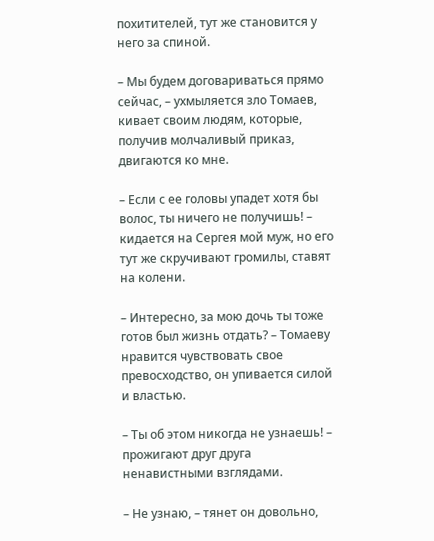похитителей, тут же становится у него за спиной.

– Мы будем договариваться прямо сейчас, – ухмыляется зло Томаев, кивает своим людям, которые, получив молчаливый приказ, двигаются ко мне.

– Если с ее головы упадет хотя бы волос, ты ничего не получишь! – кидается на Сергея мой муж, но его тут же скручивают громилы, ставят на колени.

– Интересно, за мою дочь ты тоже готов был жизнь отдать? – Томаеву нравится чувствовать свое превосходство, он упивается силой и властью.

– Ты об этом никогда не узнаешь! – прожигают друг друга ненавистными взглядами.

– Не узнаю, – тянет он довольно,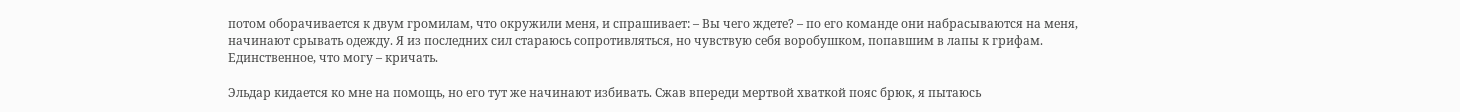потом оборачивается к двум громилам, что окружили меня, и спрашивает: – Вы чего ждете? – по его команде они набрасываются на меня, начинают срывать одежду. Я из последних сил стараюсь сопротивляться, но чувствую себя воробушком, попавшим в лапы к грифам. Единственное, что могу – кричать.

Эльдар кидается ко мне на помощь, но его тут же начинают избивать. Сжав впереди мертвой хваткой пояс брюк, я пытаюсь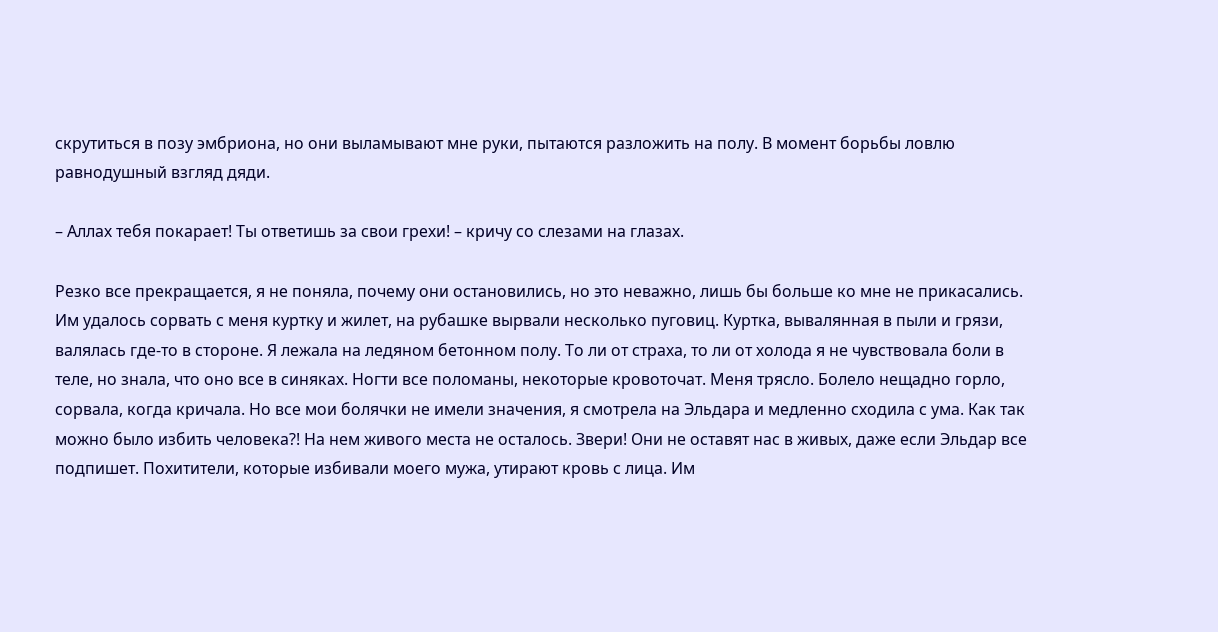скрутиться в позу эмбриона, но они выламывают мне руки, пытаются разложить на полу. В момент борьбы ловлю равнодушный взгляд дяди.

– Аллах тебя покарает! Ты ответишь за свои грехи! – кричу со слезами на глазах.

Резко все прекращается, я не поняла, почему они остановились, но это неважно, лишь бы больше ко мне не прикасались. Им удалось сорвать с меня куртку и жилет, на рубашке вырвали несколько пуговиц. Куртка, вывалянная в пыли и грязи, валялась где-то в стороне. Я лежала на ледяном бетонном полу. То ли от страха, то ли от холода я не чувствовала боли в теле, но знала, что оно все в синяках. Ногти все поломаны, некоторые кровоточат. Меня трясло. Болело нещадно горло, сорвала, когда кричала. Но все мои болячки не имели значения, я смотрела на Эльдара и медленно сходила с ума. Как так можно было избить человека?! На нем живого места не осталось. Звери! Они не оставят нас в живых, даже если Эльдар все подпишет. Похитители, которые избивали моего мужа, утирают кровь с лица. Им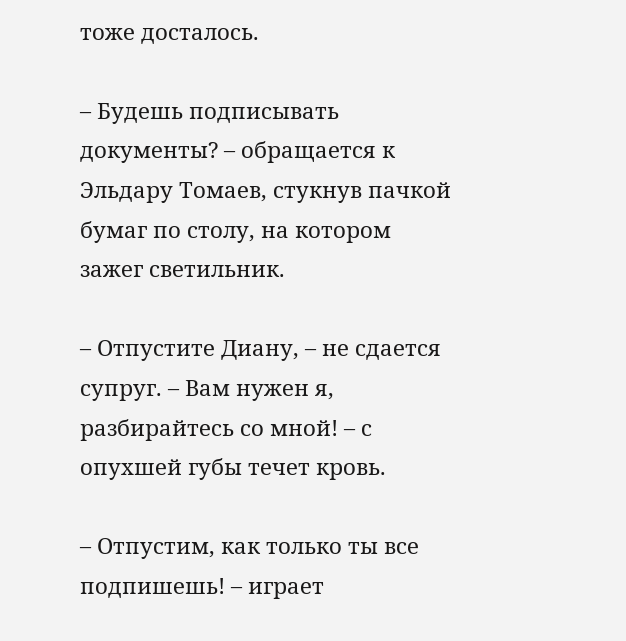тоже досталось.

– Будешь подписывать документы? – обращается к Эльдару Томаев, стукнув пачкой бумаг по столу, на котором зажег светильник.

– Отпустите Диану, – не сдается супруг. – Вам нужен я, разбирайтесь со мной! – с опухшей губы течет кровь.

– Отпустим, как только ты все подпишешь! – играет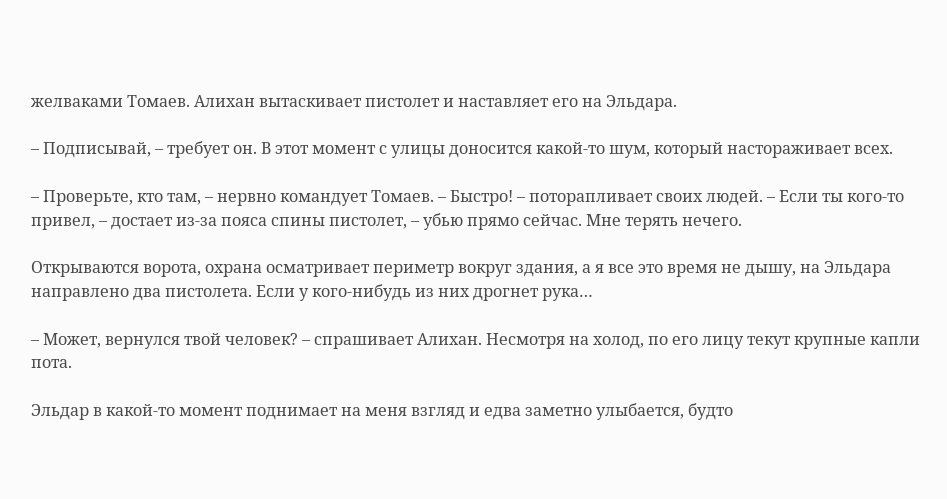желваками Томаев. Алихан вытаскивает пистолет и наставляет его на Эльдара.

– Подписывай, – требует он. В этот момент с улицы доносится какой-то шум, который настораживает всех.

– Проверьте, кто там, – нервно командует Томаев. – Быстро! – поторапливает своих людей. – Если ты кого-то привел, – достает из-за пояса спины пистолет, – убью прямо сейчас. Мне терять нечего.

Открываются ворота, охрана осматривает периметр вокруг здания, а я все это время не дышу, на Эльдара направлено два пистолета. Если у кого-нибудь из них дрогнет рука…

– Может, вернулся твой человек? – спрашивает Алихан. Несмотря на холод, по его лицу текут крупные капли пота.

Эльдар в какой-то момент поднимает на меня взгляд и едва заметно улыбается, будто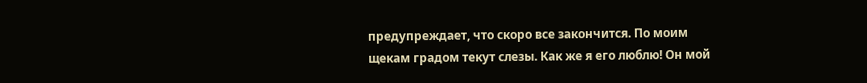предупреждает, что скоро все закончится. По моим щекам градом текут слезы. Как же я его люблю! Он мой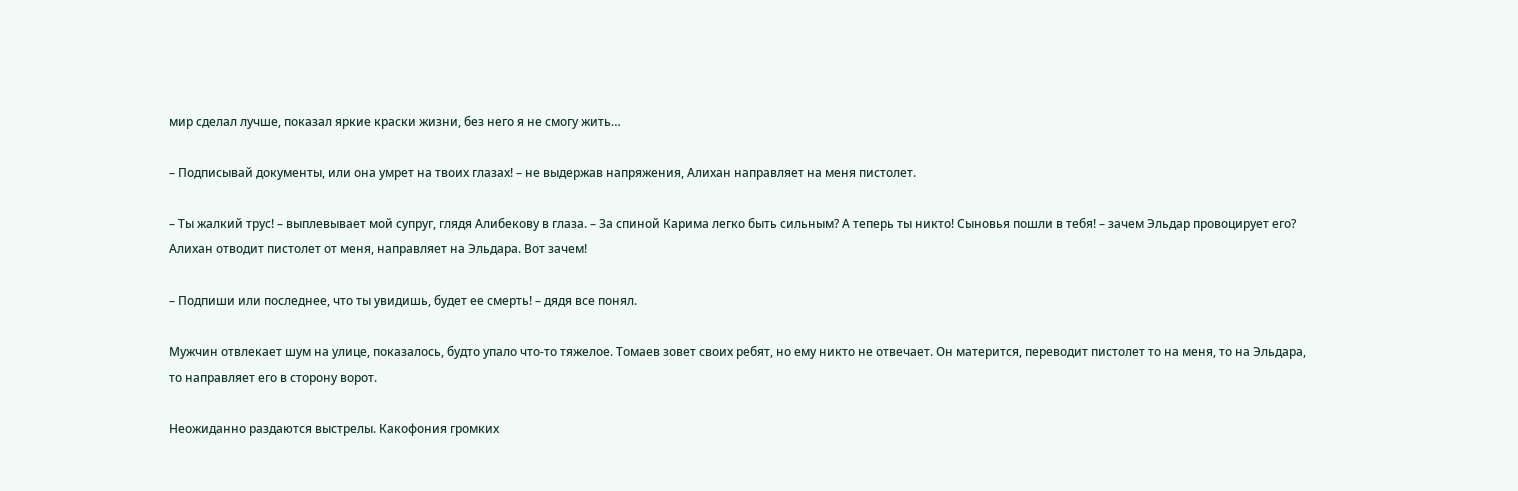мир сделал лучше, показал яркие краски жизни, без него я не смогу жить…

– Подписывай документы, или она умрет на твоих глазах! – не выдержав напряжения, Алихан направляет на меня пистолет.

– Ты жалкий трус! – выплевывает мой супруг, глядя Алибекову в глаза. – За спиной Карима легко быть сильным? А теперь ты никто! Сыновья пошли в тебя! – зачем Эльдар провоцирует его? Алихан отводит пистолет от меня, направляет на Эльдара. Вот зачем!

– Подпиши или последнее, что ты увидишь, будет ее смерть! – дядя все понял.

Мужчин отвлекает шум на улице, показалось, будто упало что-то тяжелое. Томаев зовет своих ребят, но ему никто не отвечает. Он матерится, переводит пистолет то на меня, то на Эльдара, то направляет его в сторону ворот.

Неожиданно раздаются выстрелы. Какофония громких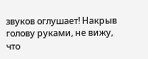звуков оглушает! Накрыв голову руками, не вижу, что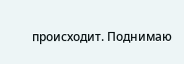происходит. Поднимаю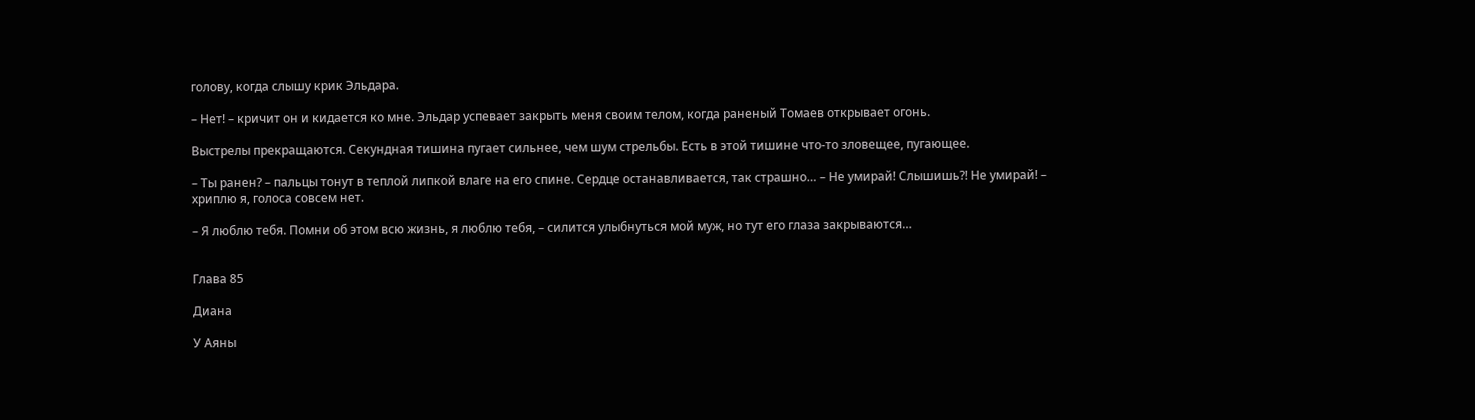голову, когда слышу крик Эльдара.

– Нет! – кричит он и кидается ко мне. Эльдар успевает закрыть меня своим телом, когда раненый Томаев открывает огонь.

Выстрелы прекращаются. Секундная тишина пугает сильнее, чем шум стрельбы. Есть в этой тишине что-то зловещее, пугающее.

– Ты ранен? – пальцы тонут в теплой липкой влаге на его спине. Сердце останавливается, так страшно… – Не умирай! Слышишь?! Не умирай! – хриплю я, голоса совсем нет.

– Я люблю тебя. Помни об этом всю жизнь, я люблю тебя, – силится улыбнуться мой муж, но тут его глаза закрываются…


Глава 85

Диана

У Аяны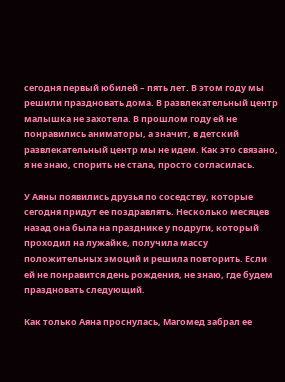сегодня первый юбилей – пять лет. В этом году мы решили праздновать дома. В развлекательный центр малышка не захотела. В прошлом году ей не понравились аниматоры, а значит, в детский развлекательный центр мы не идем. Как это связано, я не знаю, спорить не стала, просто согласилась.

У Аяны появились друзья по соседству, которые сегодня придут ее поздравлять. Несколько месяцев назад она была на празднике у подруги, который проходил на лужайке, получила массу положительных эмоций и решила повторить. Если ей не понравится день рождения, не знаю, где будем праздновать следующий.

Как только Аяна проснулась, Магомед забрал ее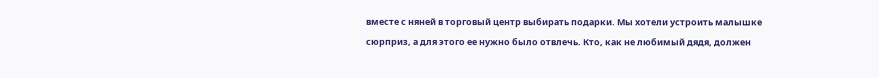вместе с няней в торговый центр выбирать подарки. Мы хотели устроить малышке сюрприз, а для этого ее нужно было отвлечь. Кто, как не любимый дядя, должен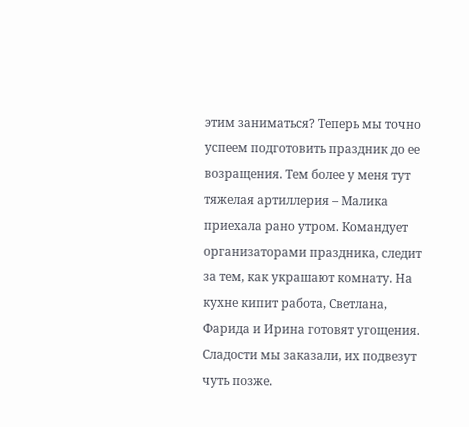этим заниматься? Теперь мы точно успеем подготовить праздник до ее возращения. Тем более у меня тут тяжелая артиллерия – Малика приехала рано утром. Командует организаторами праздника, следит за тем, как украшают комнату. На кухне кипит работа, Светлана, Фарида и Ирина готовят угощения. Сладости мы заказали, их подвезут чуть позже.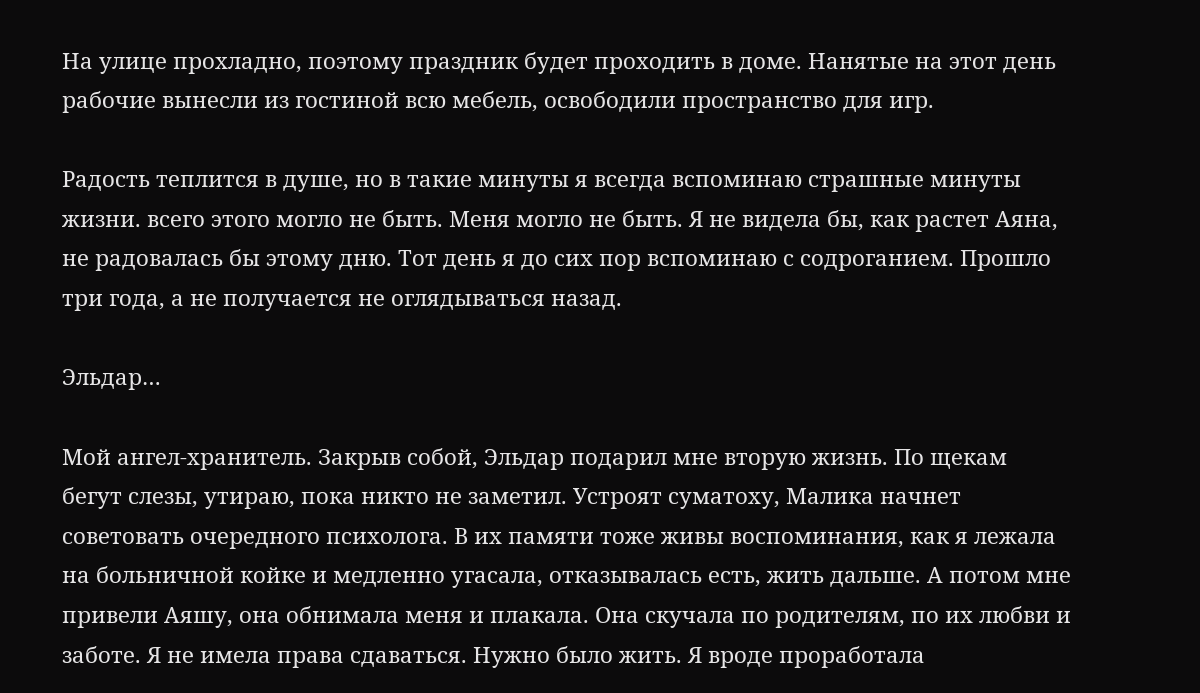На улице прохладно, поэтому праздник будет проходить в доме. Нанятые на этот день рабочие вынесли из гостиной всю мебель, освободили пространство для игр.

Радость теплится в душе, но в такие минуты я всегда вспоминаю страшные минуты жизни. всего этого могло не быть. Меня могло не быть. Я не видела бы, как растет Аяна, не радовалась бы этому дню. Тот день я до сих пор вспоминаю с содроганием. Прошло три года, а не получается не оглядываться назад.

Эльдар…

Мой ангел-хранитель. Закрыв собой, Эльдар подарил мне вторую жизнь. По щекам бегут слезы, утираю, пока никто не заметил. Устроят суматоху, Малика начнет советовать очередного психолога. В их памяти тоже живы воспоминания, как я лежала на больничной койке и медленно угасала, отказывалась есть, жить дальше. А потом мне привели Аяшу, она обнимала меня и плакала. Она скучала по родителям, по их любви и заботе. Я не имела права сдаваться. Нужно было жить. Я вроде проработала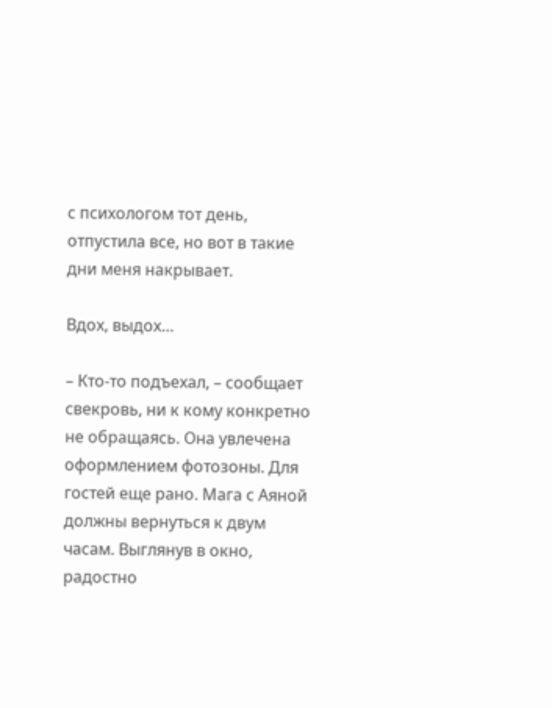с психологом тот день, отпустила все, но вот в такие дни меня накрывает.

Вдох, выдох…

– Кто-то подъехал, – сообщает свекровь, ни к кому конкретно не обращаясь. Она увлечена оформлением фотозоны. Для гостей еще рано. Мага с Аяной должны вернуться к двум часам. Выглянув в окно, радостно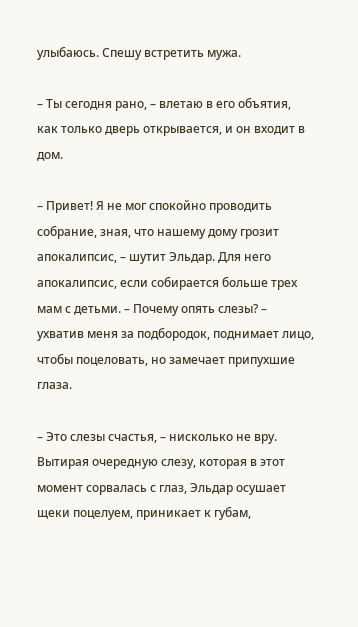улыбаюсь. Спешу встретить мужа.

– Ты сегодня рано, – влетаю в его объятия, как только дверь открывается, и он входит в дом.

– Привет! Я не мог спокойно проводить собрание, зная, что нашему дому грозит апокалипсис, – шутит Эльдар. Для него апокалипсис, если собирается больше трех мам с детьми. – Почему опять слезы? – ухватив меня за подбородок, поднимает лицо, чтобы поцеловать, но замечает припухшие глаза.

– Это слезы счастья, – нисколько не вру. Вытирая очередную слезу, которая в этот момент сорвалась с глаз, Эльдар осушает щеки поцелуем, приникает к губам,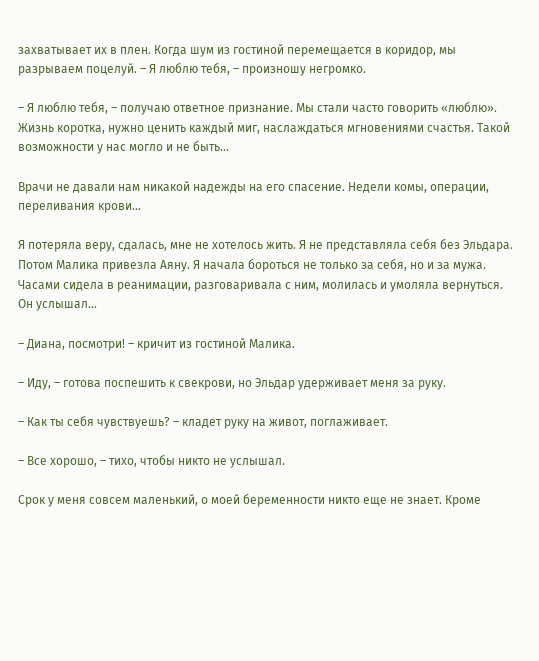захватывает их в плен. Когда шум из гостиной перемещается в коридор, мы разрываем поцелуй. – Я люблю тебя, – произношу негромко.

– Я люблю тебя, – получаю ответное признание. Мы стали часто говорить «люблю». Жизнь коротка, нужно ценить каждый миг, наслаждаться мгновениями счастья. Такой возможности у нас могло и не быть…

Врачи не давали нам никакой надежды на его спасение. Недели комы, операции, переливания крови…

Я потеряла веру, сдалась, мне не хотелось жить. Я не представляла себя без Эльдара. Потом Малика привезла Аяну. Я начала бороться не только за себя, но и за мужа. Часами сидела в реанимации, разговаривала с ним, молилась и умоляла вернуться. Он услышал...

– Диана, посмотри! – кричит из гостиной Малика.

– Иду, – готова поспешить к свекрови, но Эльдар удерживает меня за руку.

– Как ты себя чувствуешь? – кладет руку на живот, поглаживает.

– Все хорошо, – тихо, чтобы никто не услышал.

Срок у меня совсем маленький, о моей беременности никто еще не знает. Кроме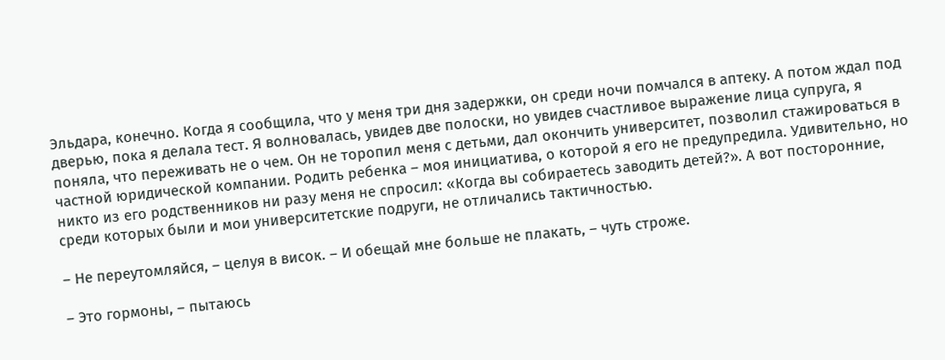Эльдара, конечно. Когда я сообщила, что у меня три дня задержки, он среди ночи помчался в аптеку. А потом ждал под дверью, пока я делала тест. Я волновалась, увидев две полоски, но увидев счастливое выражение лица супруга, я поняла, что переживать не о чем. Он не торопил меня с детьми, дал окончить университет, позволил стажироваться в частной юридической компании. Родить ребенка – моя инициатива, о которой я его не предупредила. Удивительно, но никто из его родственников ни разу меня не спросил: «Когда вы собираетесь заводить детей?». А вот посторонние, среди которых были и мои университетские подруги, не отличались тактичностью.

– Не переутомляйся, – целуя в висок. – И обещай мне больше не плакать, – чуть строже.

– Это гормоны, – пытаюсь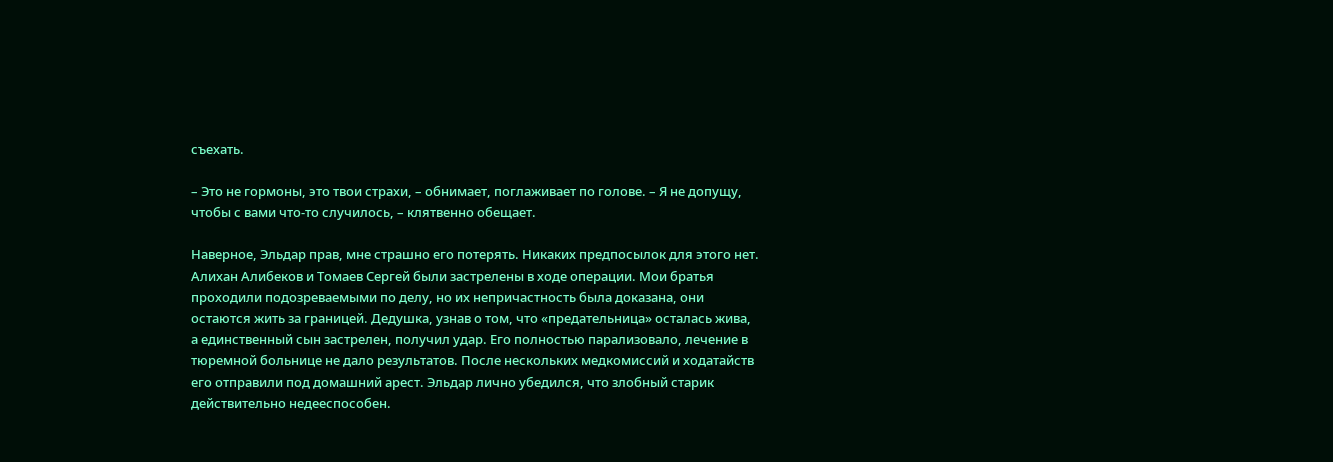съехать.

– Это не гормоны, это твои страхи, – обнимает, поглаживает по голове. – Я не допущу, чтобы с вами что-то случилось, – клятвенно обещает.

Наверное, Эльдар прав, мне страшно его потерять. Никаких предпосылок для этого нет. Алихан Алибеков и Томаев Сергей были застрелены в ходе операции. Мои братья проходили подозреваемыми по делу, но их непричастность была доказана, они остаются жить за границей. Дедушка, узнав о том, что «предательница» осталась жива, а единственный сын застрелен, получил удар. Его полностью парализовало, лечение в тюремной больнице не дало результатов. После нескольких медкомиссий и ходатайств его отправили под домашний арест. Эльдар лично убедился, что злобный старик действительно недееспособен.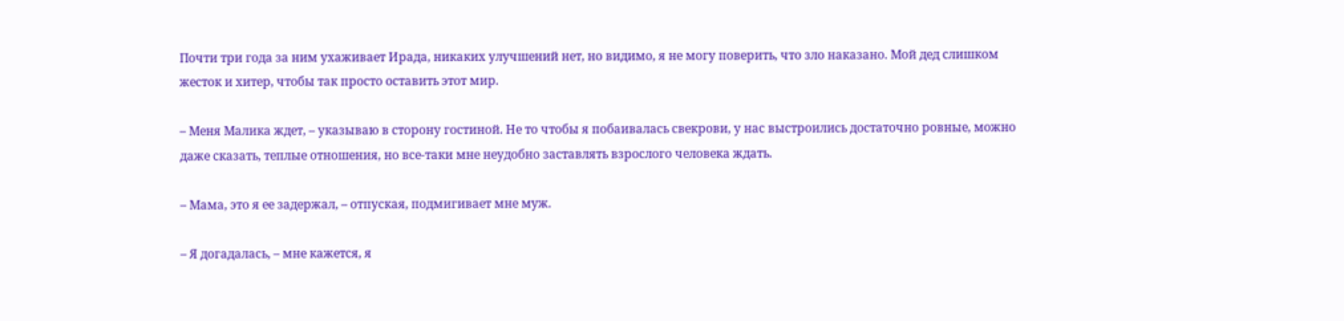Почти три года за ним ухаживает Ирада, никаких улучшений нет, но видимо, я не могу поверить, что зло наказано. Мой дед слишком жесток и хитер, чтобы так просто оставить этот мир.

– Меня Малика ждет, – указываю в сторону гостиной. Не то чтобы я побаивалась свекрови, у нас выстроились достаточно ровные, можно даже сказать, теплые отношения, но все-таки мне неудобно заставлять взрослого человека ждать.

– Мама, это я ее задержал, – отпуская, подмигивает мне муж.

– Я догадалась, – мне кажется, я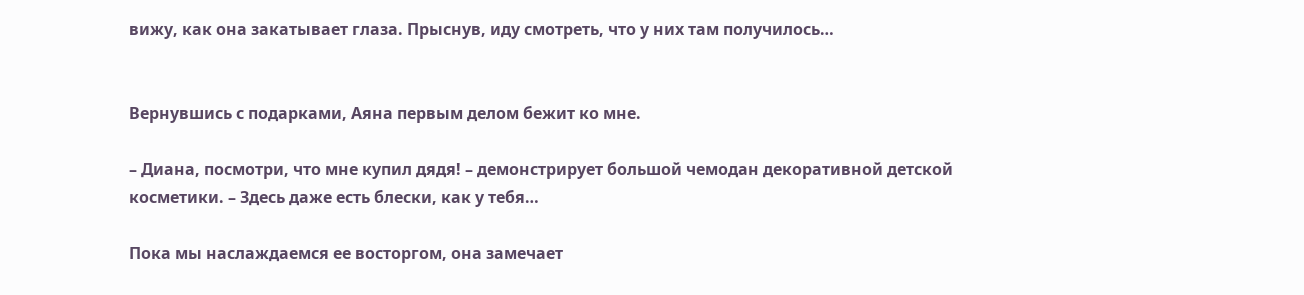вижу, как она закатывает глаза. Прыснув, иду смотреть, что у них там получилось…


Вернувшись с подарками, Аяна первым делом бежит ко мне.

– Диана, посмотри, что мне купил дядя! – демонстрирует большой чемодан декоративной детской косметики. – Здесь даже есть блески, как у тебя…

Пока мы наслаждаемся ее восторгом, она замечает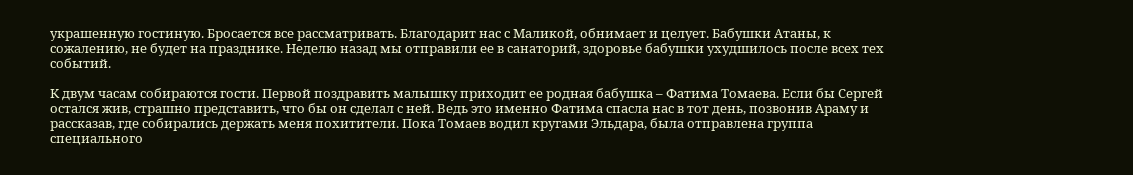украшенную гостиную. Бросается все рассматривать. Благодарит нас с Маликой, обнимает и целует. Бабушки Атаны, к сожалению, не будет на празднике. Неделю назад мы отправили ее в санаторий, здоровье бабушки ухудшилось после всех тех событий.

К двум часам собираются гости. Первой поздравить малышку приходит ее родная бабушка – Фатима Томаева. Если бы Сергей остался жив, страшно представить, что бы он сделал с ней. Ведь это именно Фатима спасла нас в тот день, позвонив Араму и рассказав, где собирались держать меня похитители. Пока Томаев водил кругами Эльдара, была отправлена группа специального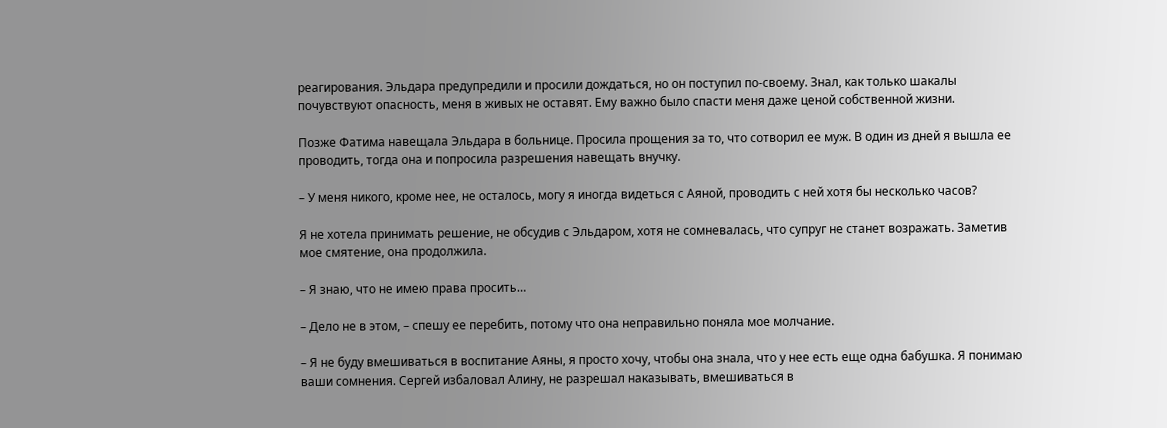реагирования. Эльдара предупредили и просили дождаться, но он поступил по-своему. Знал, как только шакалы почувствуют опасность, меня в живых не оставят. Ему важно было спасти меня даже ценой собственной жизни.

Позже Фатима навещала Эльдара в больнице. Просила прощения за то, что сотворил ее муж. В один из дней я вышла ее проводить, тогда она и попросила разрешения навещать внучку.

– У меня никого, кроме нее, не осталось, могу я иногда видеться с Аяной, проводить с ней хотя бы несколько часов?

Я не хотела принимать решение, не обсудив с Эльдаром, хотя не сомневалась, что супруг не станет возражать. Заметив мое смятение, она продолжила.

– Я знаю, что не имею права просить…

– Дело не в этом, – спешу ее перебить, потому что она неправильно поняла мое молчание.

– Я не буду вмешиваться в воспитание Аяны, я просто хочу, чтобы она знала, что у нее есть еще одна бабушка. Я понимаю ваши сомнения. Сергей избаловал Алину, не разрешал наказывать, вмешиваться в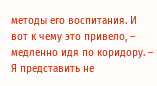методы его воспитания. И вот к чему это привело, – медленно идя по коридору. – Я представить не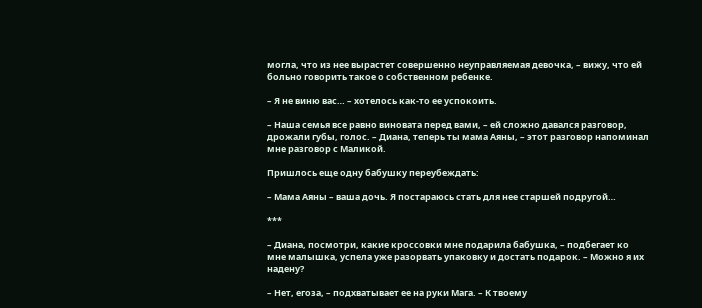могла, что из нее вырастет совершенно неуправляемая девочка, – вижу, что ей больно говорить такое о собственном ребенке.

– Я не виню вас… – хотелось как-то ее успокоить.

– Наша семья все равно виновата перед вами, – ей сложно давался разговор, дрожали губы, голос. – Диана, теперь ты мама Аяны, – этот разговор напоминал мне разговор с Маликой.

Пришлось еще одну бабушку переубеждать:

– Мама Аяны – ваша дочь. Я постараюсь стать для нее старшей подругой…

***

– Диана, посмотри, какие кроссовки мне подарила бабушка, – подбегает ко мне малышка, успела уже разорвать упаковку и достать подарок. – Можно я их надену?

– Нет, егоза, – подхватывает ее на руки Мага. – К твоему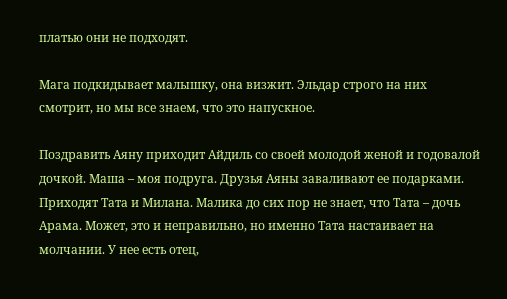платью они не подходят.

Мага подкидывает малышку, она визжит. Эльдар строго на них смотрит, но мы все знаем, что это напускное.

Поздравить Аяну приходит Айдиль со своей молодой женой и годовалой дочкой. Маша – моя подруга. Друзья Аяны заваливают ее подарками. Приходят Тата и Милана. Малика до сих пор не знает, что Тата – дочь Арама. Может, это и неправильно, но именно Тата настаивает на молчании. У нее есть отец,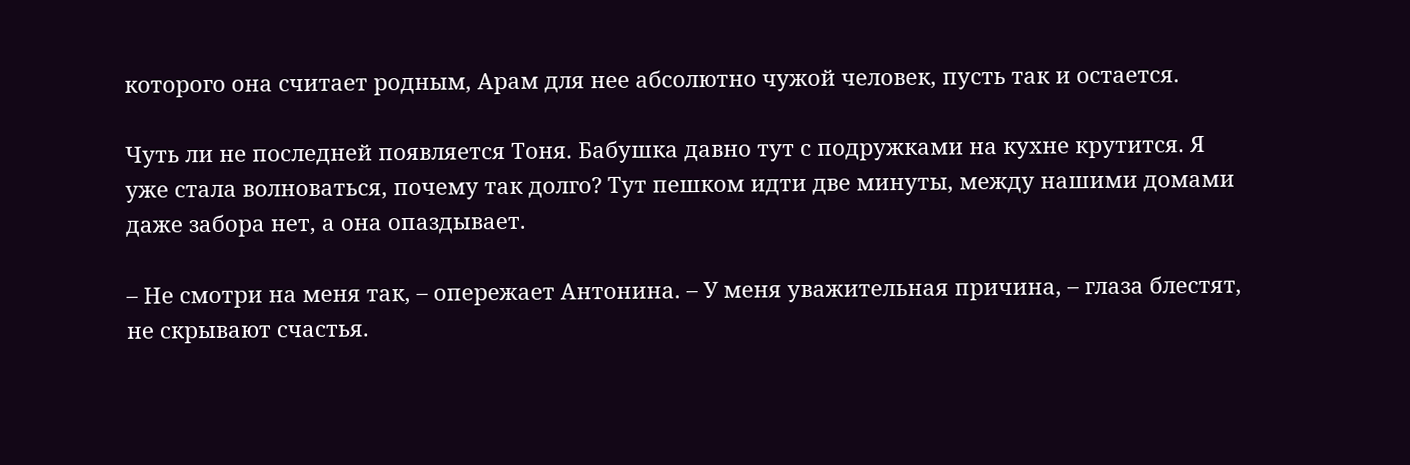которого она считает родным, Арам для нее абсолютно чужой человек, пусть так и остается.

Чуть ли не последней появляется Тоня. Бабушка давно тут с подружками на кухне крутится. Я уже стала волноваться, почему так долго? Тут пешком идти две минуты, между нашими домами даже забора нет, а она опаздывает.

– Не смотри на меня так, – опережает Антонина. – У меня уважительная причина, – глаза блестят, не скрывают счастья.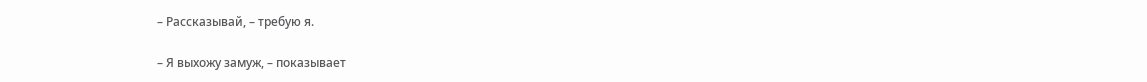– Рассказывай, – требую я.

– Я выхожу замуж, – показывает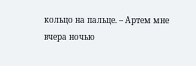кольцо на пальце. – Артем мне вчера ночью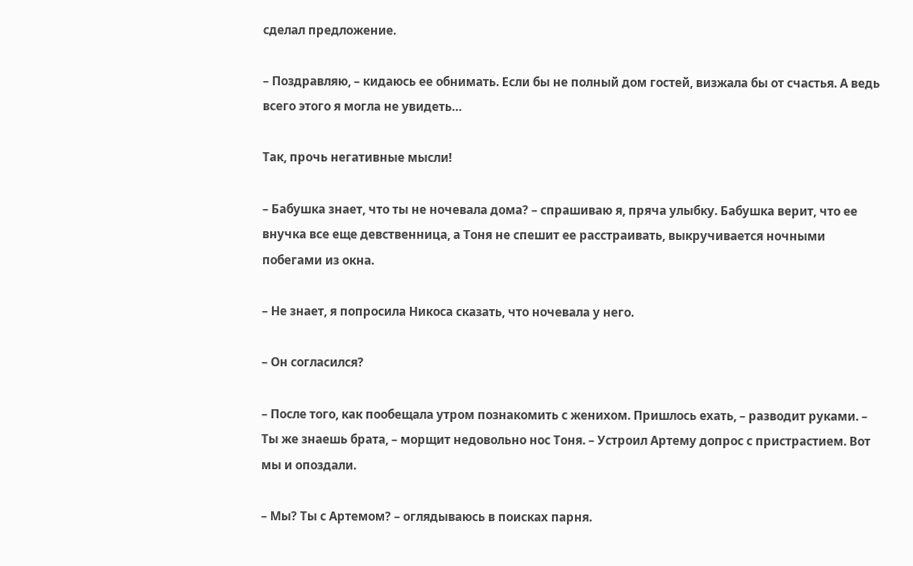сделал предложение.

– Поздравляю, – кидаюсь ее обнимать. Если бы не полный дом гостей, визжала бы от счастья. А ведь всего этого я могла не увидеть…

Так, прочь негативные мысли!

– Бабушка знает, что ты не ночевала дома? – спрашиваю я, пряча улыбку. Бабушка верит, что ее внучка все еще девственница, а Тоня не спешит ее расстраивать, выкручивается ночными побегами из окна.

– Не знает, я попросила Никоса сказать, что ночевала у него.

– Он согласился?

– После того, как пообещала утром познакомить с женихом. Пришлось ехать, – разводит руками. – Ты же знаешь брата, – морщит недовольно нос Тоня. – Устроил Артему допрос с пристрастием. Вот мы и опоздали.

– Мы? Ты с Артемом? – оглядываюсь в поисках парня.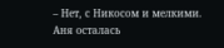– Нет, с Никосом и мелкими. Аня осталась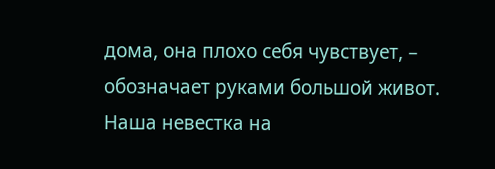дома, она плохо себя чувствует, – обозначает руками большой живот. Наша невестка на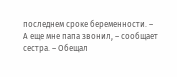последнем сроке беременности. – А еще мне папа звонил, – сообщает сестра. – Обещал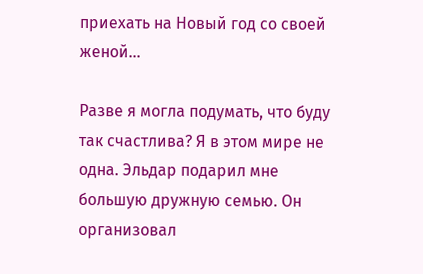приехать на Новый год со своей женой…

Разве я могла подумать, что буду так счастлива? Я в этом мире не одна. Эльдар подарил мне большую дружную семью. Он организовал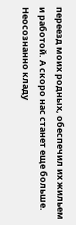переезд моих родных, обеспечил их жильем и работой. А скоро нас станет еще больше. Неосознанно кладу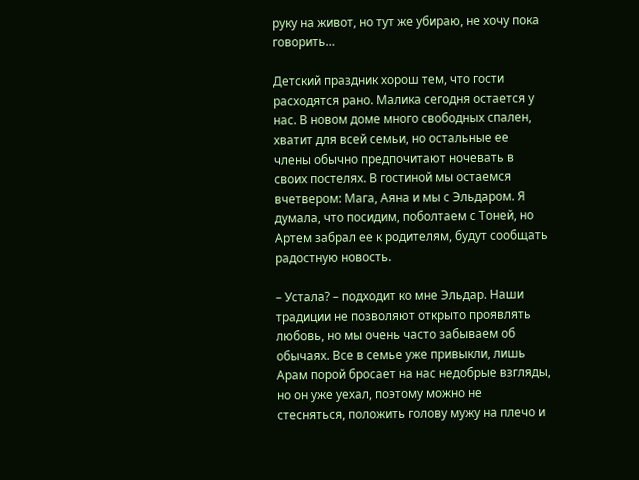руку на живот, но тут же убираю, не хочу пока говорить…

Детский праздник хорош тем, что гости расходятся рано. Малика сегодня остается у нас. В новом доме много свободных спален, хватит для всей семьи, но остальные ее члены обычно предпочитают ночевать в своих постелях. В гостиной мы остаемся вчетвером: Мага, Аяна и мы с Эльдаром. Я думала, что посидим, поболтаем с Тоней, но Артем забрал ее к родителям, будут сообщать радостную новость.

– Устала? – подходит ко мне Эльдар. Наши традиции не позволяют открыто проявлять любовь, но мы очень часто забываем об обычаях. Все в семье уже привыкли, лишь Арам порой бросает на нас недобрые взгляды, но он уже уехал, поэтому можно не стесняться, положить голову мужу на плечо и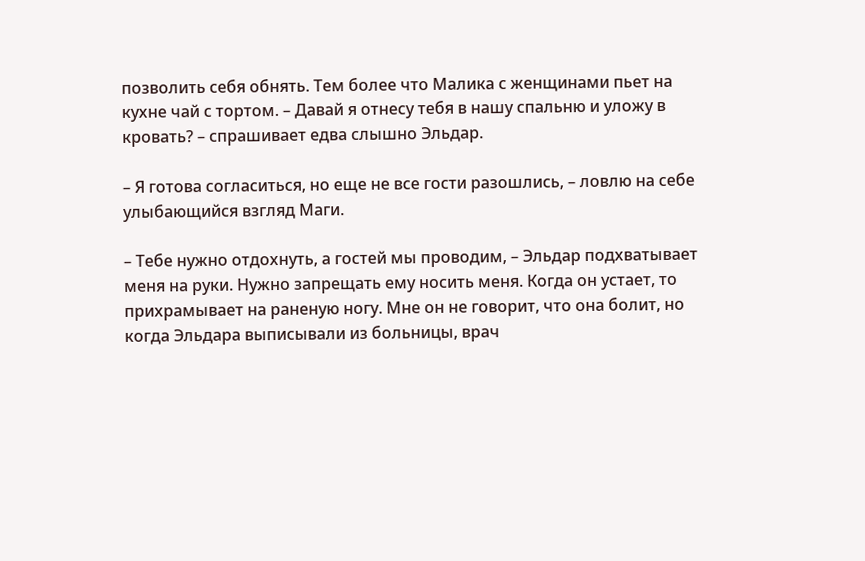позволить себя обнять. Тем более что Малика с женщинами пьет на кухне чай с тортом. – Давай я отнесу тебя в нашу спальню и уложу в кровать? – спрашивает едва слышно Эльдар.

– Я готова согласиться, но еще не все гости разошлись, – ловлю на себе улыбающийся взгляд Маги.

– Тебе нужно отдохнуть, а гостей мы проводим, – Эльдар подхватывает меня на руки. Нужно запрещать ему носить меня. Когда он устает, то прихрамывает на раненую ногу. Мне он не говорит, что она болит, но когда Эльдара выписывали из больницы, врач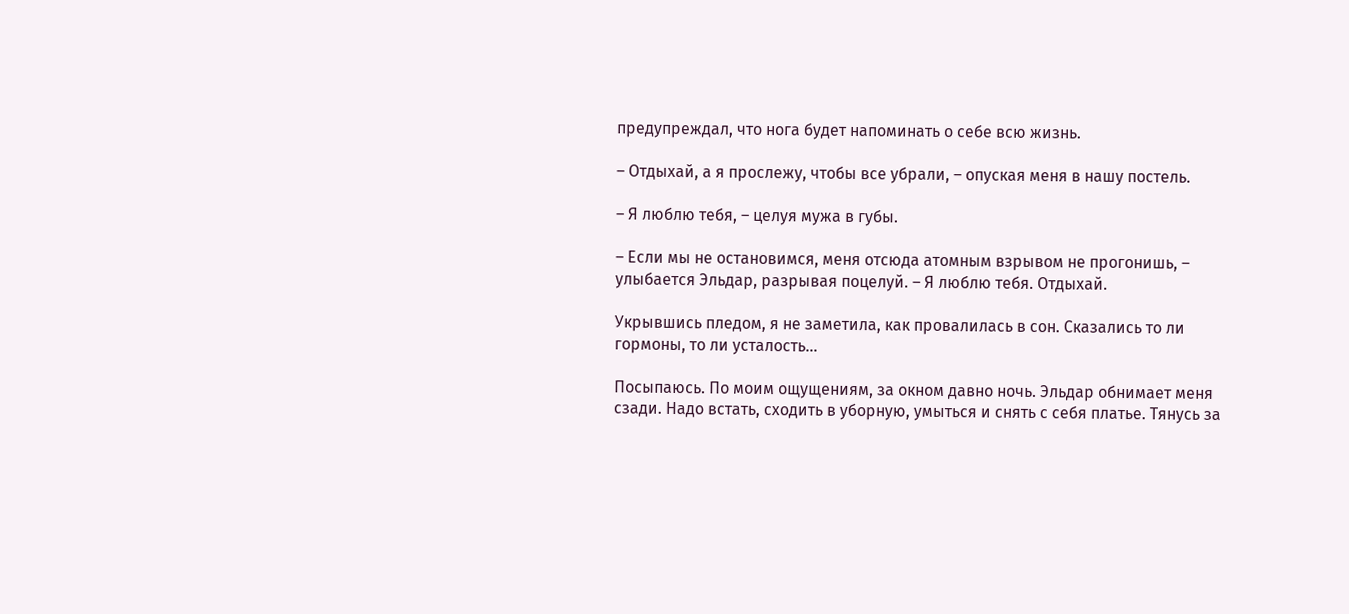предупреждал, что нога будет напоминать о себе всю жизнь.

– Отдыхай, а я прослежу, чтобы все убрали, – опуская меня в нашу постель.

– Я люблю тебя, – целуя мужа в губы.

– Если мы не остановимся, меня отсюда атомным взрывом не прогонишь, – улыбается Эльдар, разрывая поцелуй. – Я люблю тебя. Отдыхай.

Укрывшись пледом, я не заметила, как провалилась в сон. Сказались то ли гормоны, то ли усталость…

Посыпаюсь. По моим ощущениям, за окном давно ночь. Эльдар обнимает меня сзади. Надо встать, сходить в уборную, умыться и снять с себя платье. Тянусь за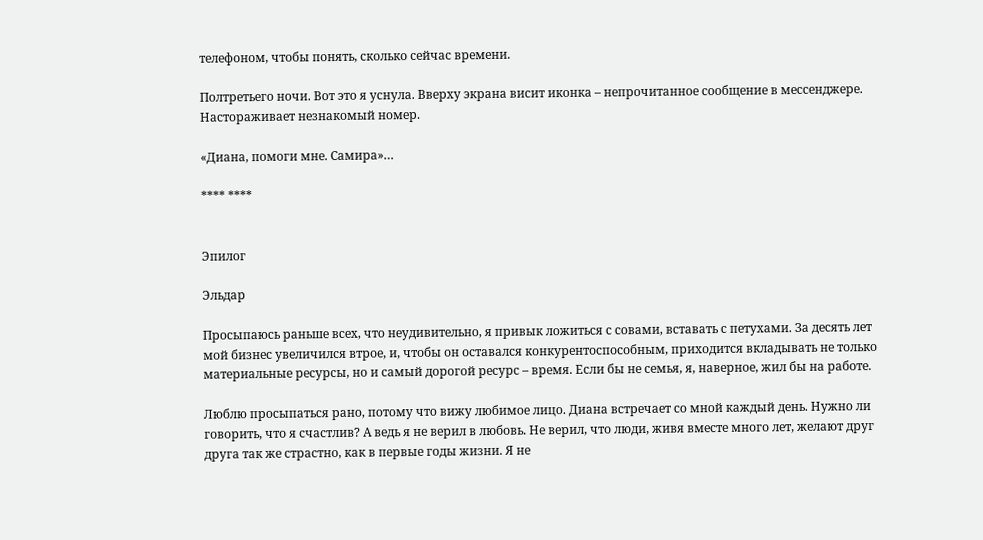телефоном, чтобы понять, сколько сейчас времени.

Полтретьего ночи. Вот это я уснула. Вверху экрана висит иконка – непрочитанное сообщение в мессенджере. Настораживает незнакомый номер.

«Диана, помоги мне. Самира»…

**** ****


Эпилог

Эльдар

Просыпаюсь раньше всех, что неудивительно, я привык ложиться с совами, вставать с петухами. За десять лет мой бизнес увеличился втрое, и, чтобы он оставался конкурентоспособным, приходится вкладывать не только материальные ресурсы, но и самый дорогой ресурс – время. Если бы не семья, я, наверное, жил бы на работе.

Люблю просыпаться рано, потому что вижу любимое лицо. Диана встречает со мной каждый день. Нужно ли говорить, что я счастлив? А ведь я не верил в любовь. Не верил, что люди, живя вместе много лет, желают друг друга так же страстно, как в первые годы жизни. Я не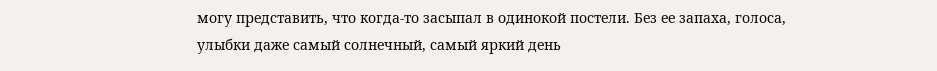могу представить, что когда-то засыпал в одинокой постели. Без ее запаха, голоса, улыбки даже самый солнечный, самый яркий день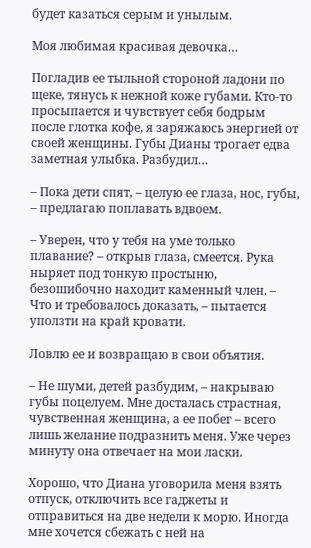будет казаться серым и унылым.

Моя любимая красивая девочка…

Погладив ее тыльной стороной ладони по щеке, тянусь к нежной коже губами. Кто-то просыпается и чувствует себя бодрым после глотка кофе, я заряжаюсь энергией от своей женщины. Губы Дианы трогает едва заметная улыбка. Разбудил…

– Пока дети спят, – целую ее глаза, нос, губы, – предлагаю поплавать вдвоем.

– Уверен, что у тебя на уме только плавание? – открыв глаза, смеется. Рука ныряет под тонкую простыню, безошибочно находит каменный член. – Что и требовалось доказать, – пытается уползти на край кровати.

Ловлю ее и возвращаю в свои объятия.

– Не шуми, детей разбудим, – накрываю губы поцелуем. Мне досталась страстная, чувственная женщина, а ее побег – всего лишь желание подразнить меня. Уже через минуту она отвечает на мои ласки.

Хорошо, что Диана уговорила меня взять отпуск, отключить все гаджеты и отправиться на две недели к морю. Иногда мне хочется сбежать с ней на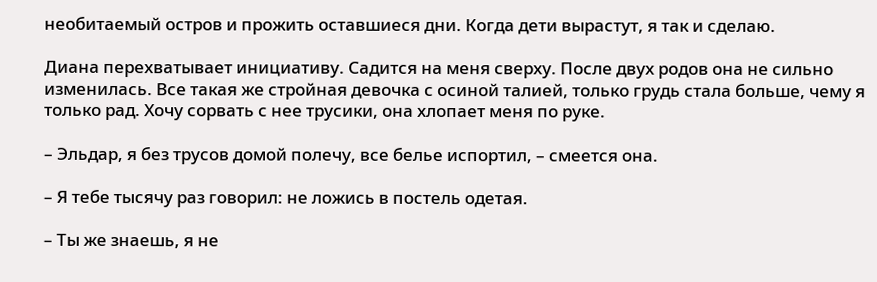необитаемый остров и прожить оставшиеся дни. Когда дети вырастут, я так и сделаю.

Диана перехватывает инициативу. Садится на меня сверху. После двух родов она не сильно изменилась. Все такая же стройная девочка с осиной талией, только грудь стала больше, чему я только рад. Хочу сорвать с нее трусики, она хлопает меня по руке.

– Эльдар, я без трусов домой полечу, все белье испортил, – смеется она.

– Я тебе тысячу раз говорил: не ложись в постель одетая.

– Ты же знаешь, я не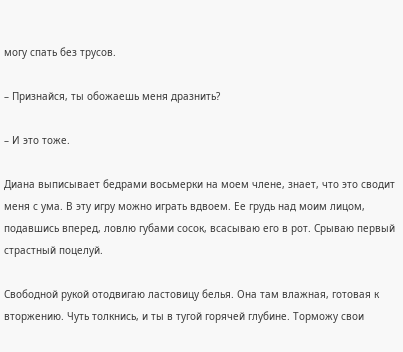могу спать без трусов.

– Признайся, ты обожаешь меня дразнить?

– И это тоже.

Диана выписывает бедрами восьмерки на моем члене, знает, что это сводит меня с ума. В эту игру можно играть вдвоем. Ее грудь над моим лицом, подавшись вперед, ловлю губами сосок, всасываю его в рот. Срываю первый страстный поцелуй.

Свободной рукой отодвигаю ластовицу белья. Она там влажная, готовая к вторжению. Чуть толкнись, и ты в тугой горячей глубине. Торможу свои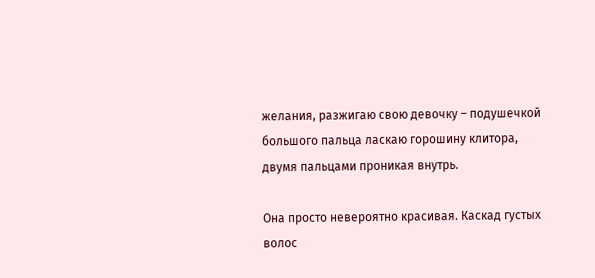желания, разжигаю свою девочку – подушечкой большого пальца ласкаю горошину клитора, двумя пальцами проникая внутрь.

Она просто невероятно красивая. Каскад густых волос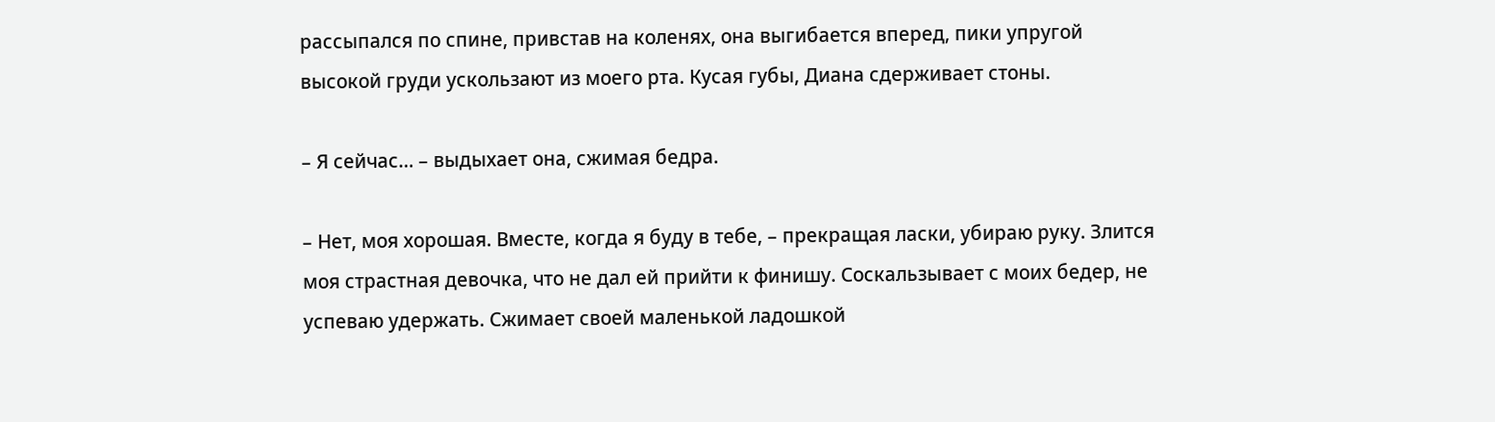рассыпался по спине, привстав на коленях, она выгибается вперед, пики упругой высокой груди ускользают из моего рта. Кусая губы, Диана сдерживает стоны.

– Я сейчас… – выдыхает она, сжимая бедра.

– Нет, моя хорошая. Вместе, когда я буду в тебе, – прекращая ласки, убираю руку. Злится моя страстная девочка, что не дал ей прийти к финишу. Соскальзывает с моих бедер, не успеваю удержать. Сжимает своей маленькой ладошкой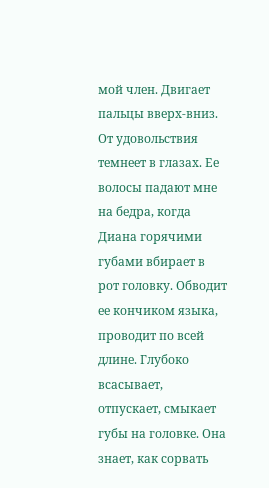мой член. Двигает пальцы вверх-вниз. От удовольствия темнеет в глазах. Ее волосы падают мне на бедра, когда Диана горячими губами вбирает в рот головку. Обводит ее кончиком языка, проводит по всей длине. Глубоко всасывает, отпускает, смыкает губы на головке. Она знает, как сорвать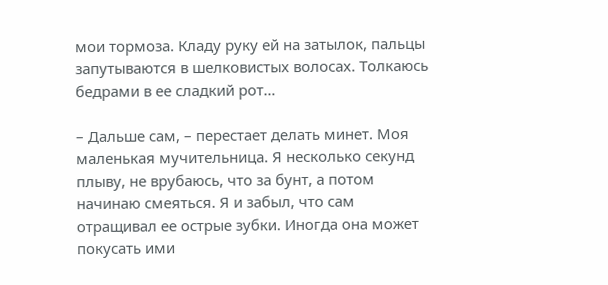мои тормоза. Кладу руку ей на затылок, пальцы запутываются в шелковистых волосах. Толкаюсь бедрами в ее сладкий рот…

– Дальше сам, – перестает делать минет. Моя маленькая мучительница. Я несколько секунд плыву, не врубаюсь, что за бунт, а потом начинаю смеяться. Я и забыл, что сам отращивал ее острые зубки. Иногда она может покусать ими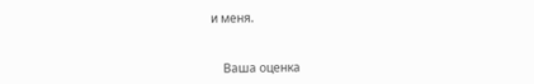и меня.


    Ваша оценка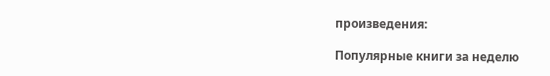произведения:

Популярные книги за неделю